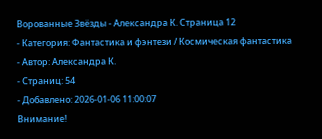Ворованные Звёзды - Александра К. Страница 12
- Категория: Фантастика и фэнтези / Космическая фантастика
- Автор: Александра К.
- Страниц: 54
- Добавлено: 2026-01-06 11:00:07
Внимание!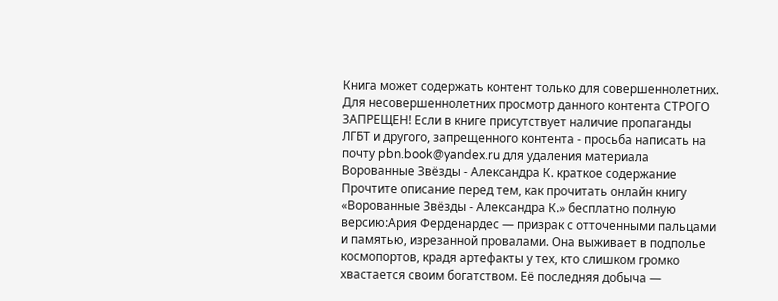Книга может содержать контент только для совершеннолетних. Для несовершеннолетних просмотр данного контента СТРОГО ЗАПРЕЩЕН! Если в книге присутствует наличие пропаганды ЛГБТ и другого, запрещенного контента - просьба написать на почту pbn.book@yandex.ru для удаления материала
Ворованные Звёзды - Александра К. краткое содержание
Прочтите описание перед тем, как прочитать онлайн книгу «Ворованные Звёзды - Александра К.» бесплатно полную версию:Ария Ферденардес — призрак с отточенными пальцами и памятью, изрезанной провалами. Она выживает в подполье космопортов, крадя артефакты у тех, кто слишком громко хвастается своим богатством. Её последняя добыча —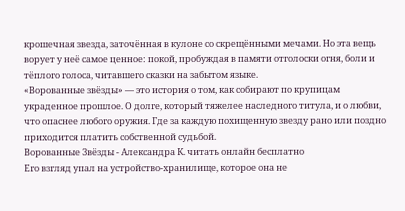крошечная звезда, заточённая в кулоне со скрещёнными мечами. Но эта вещь ворует у неё самое ценное: покой, пробуждая в памяти отголоски огня, боли и тёплого голоса, читавшего сказки на забытом языке.
«Ворованные звёзды» — это история о том, как собирают по крупицам украденное прошлое. О долге, который тяжелее наследного титула, и о любви, что опаснее любого оружия. Где за каждую похищенную звезду рано или поздно приходится платить собственной судьбой.
Ворованные Звёзды - Александра К. читать онлайн бесплатно
Его взгляд упал на устройство-хранилище, которое она не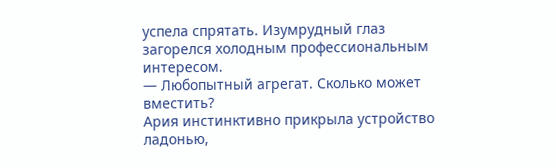успела спрятать. Изумрудный глаз загорелся холодным профессиональным интересом.
— Любопытный агрегат. Сколько может вместить?
Ария инстинктивно прикрыла устройство ладонью,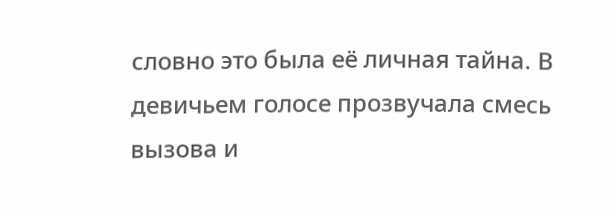словно это была её личная тайна. В девичьем голосе прозвучала смесь вызова и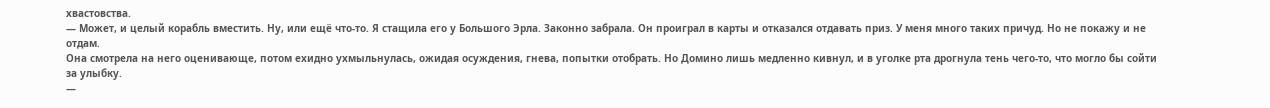хвастовства.
— Может, и целый корабль вместить. Ну, или ещё что-то. Я стащила его у Большого Эрла. Законно забрала. Он проиграл в карты и отказался отдавать приз. У меня много таких причуд. Но не покажу и не отдам.
Она смотрела на него оценивающе, потом ехидно ухмыльнулась, ожидая осуждения, гнева, попытки отобрать. Но Домино лишь медленно кивнул, и в уголке рта дрогнула тень чего-то, что могло бы сойти за улыбку.
—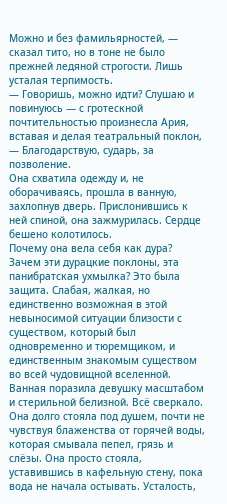Можно и без фамильярностей, — сказал тито, но в тоне не было прежней ледяной строгости. Лишь усталая терпимость.
— Говоришь, можно идти? Слушаю и повинуюсь — с гротескной почтительностью произнесла Ария, вставая и делая театральный поклон, — Благодарствую, сударь, за позволение.
Она схватила одежду и, не оборачиваясь, прошла в ванную, захлопнув дверь. Прислонившись к ней спиной, она зажмурилась. Сердце бешено колотилось.
Почему она вела себя как дура? Зачем эти дурацкие поклоны, эта панибратская ухмылка? Это была защита. Слабая, жалкая, но единственно возможная в этой невыносимой ситуации близости с существом, который был одновременно и тюремщиком, и единственным знакомым существом во всей чудовищной вселенной.
Ванная поразила девушку масштабом и стерильной белизной. Всё сверкало. Она долго стояла под душем, почти не чувствуя блаженства от горячей воды, которая смывала пепел, грязь и слёзы. Она просто стояла, уставившись в кафельную стену, пока вода не начала остывать. Усталость,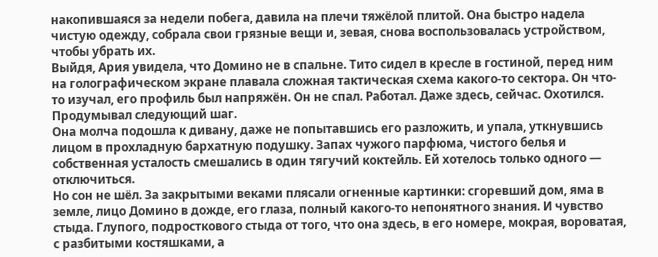накопившаяся за недели побега, давила на плечи тяжёлой плитой. Она быстро надела чистую одежду, собрала свои грязные вещи и, зевая, снова воспользовалась устройством, чтобы убрать их.
Выйдя, Ария увидела, что Домино не в спальне. Тито сидел в кресле в гостиной, перед ним на голографическом экране плавала сложная тактическая схема какого-то сектора. Он что-то изучал, его профиль был напряжён. Он не спал. Работал. Даже здесь, сейчас. Охотился. Продумывал следующий шаг.
Она молча подошла к дивану, даже не попытавшись его разложить, и упала, уткнувшись лицом в прохладную бархатную подушку. Запах чужого парфюма, чистого белья и собственная усталость смешались в один тягучий коктейль. Ей хотелось только одного — отключиться.
Но сон не шёл. За закрытыми веками плясали огненные картинки: сгоревший дом, яма в земле, лицо Домино в дожде, его глаза, полный какого-то непонятного знания. И чувство стыда. Глупого, подросткового стыда от того, что она здесь, в его номере, мокрая, вороватая, с разбитыми костяшками, а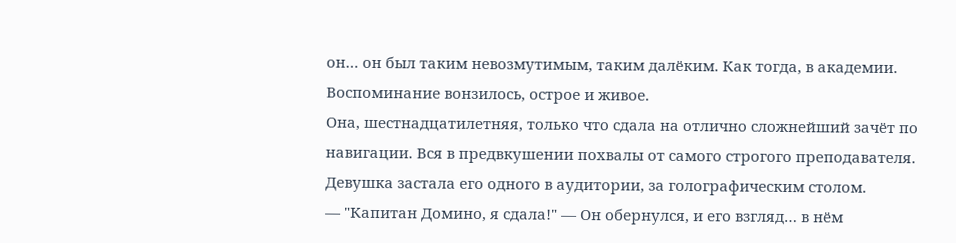он… он был таким невозмутимым, таким далёким. Как тогда, в академии.
Воспоминание вонзилось, острое и живое.
Она, шестнадцатилетняя, только что сдала на отлично сложнейший зачёт по навигации. Вся в предвкушении похвалы от самого строгого преподавателя. Девушка застала его одного в аудитории, за голографическим столом.
— "Капитан Домино, я сдала!" — Он обернулся, и его взгляд… в нём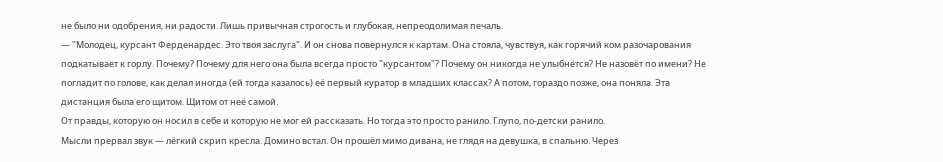не было ни одобрения, ни радости. Лишь привычная строгость и глубокая, непреодолимая печаль.
— "Молодец, курсант Ферденардес. Это твоя заслуга". И он снова повернулся к картам. Она стояла, чувствуя, как горячий ком разочарования подкатывает к горлу. Почему? Почему для него она была всегда просто "курсантом"? Почему он никогда не улыбнётся? Не назовёт по имени? Не погладит по голове, как делал иногда (ей тогда казалось) её первый куратор в младших классах? А потом, гораздо позже, она поняла. Эта дистанция была его щитом. Щитом от неё самой.
От правды, которую он носил в себе и которую не мог ей рассказать. Но тогда это просто ранило. Глупо, по-детски ранило.
Мысли прервал звук — лёгкий скрип кресла. Домино встал. Он прошёл мимо дивана, не глядя на девушка, в спальню. Через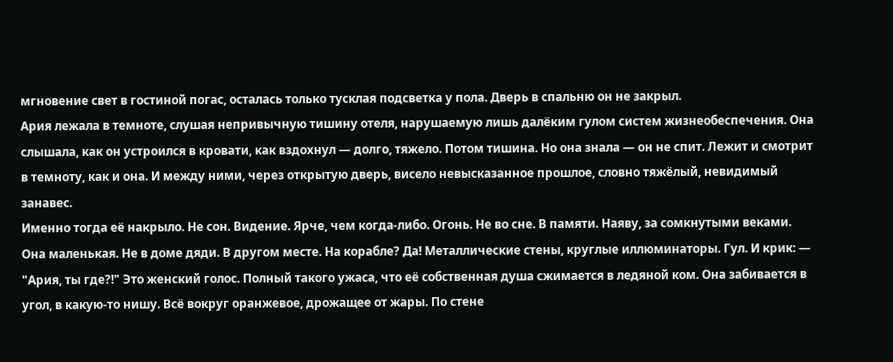мгновение свет в гостиной погас, осталась только тусклая подсветка у пола. Дверь в спальню он не закрыл.
Ария лежала в темноте, слушая непривычную тишину отеля, нарушаемую лишь далёким гулом систем жизнеобеспечения. Она слышала, как он устроился в кровати, как вздохнул — долго, тяжело. Потом тишина. Но она знала — он не спит. Лежит и смотрит в темноту, как и она. И между ними, через открытую дверь, висело невысказанное прошлое, словно тяжёлый, невидимый занавес.
Именно тогда её накрыло. Не сон. Видение. Ярче, чем когда-либо. Огонь. Не во сне. В памяти. Наяву, за сомкнутыми веками. Она маленькая. Не в доме дяди. В другом месте. На корабле? Да! Металлические стены, круглые иллюминаторы. Гул. И крик: — "Ария, ты где?!" Это женский голос. Полный такого ужаса, что её собственная душа сжимается в ледяной ком. Она забивается в угол, в какую-то нишу. Всё вокруг оранжевое, дрожащее от жары. По стене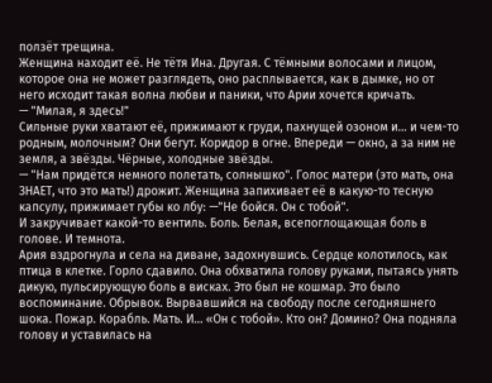ползёт трещина.
Женщина находит её. Не тётя Ина. Другая. С тёмными волосами и лицом, которое она не может разглядеть, оно расплывается, как в дымке, но от него исходит такая волна любви и паники, что Арии хочется кричать.
— "Милая, я здесь!"
Сильные руки хватают её, прижимают к груди, пахнущей озоном и… и чем-то родным, молочным? Они бегут. Коридор в огне. Впереди — окно, а за ним не земля, а звёзды. Чёрные, холодные звёзды.
— "Нам придётся немного полетать, солнышко". Голос матери (это мать, она ЗНАЕТ, что это мать!) дрожит. Женщина запихивает её в какую-то тесную капсулу, прижимает губы ко лбу: —"Не бойся. Он с тобой".
И закручивает какой-то вентиль. Боль. Белая, всепоглощающая боль в голове. И темнота.
Ария вздрогнула и села на диване, задохнувшись. Сердце колотилось, как птица в клетке. Горло сдавило. Она обхватила голову руками, пытаясь унять дикую, пульсирующую боль в висках. Это был не кошмар. Это было воспоминание. Обрывок. Вырвавшийся на свободу после сегодняшнего шока. Пожар. Корабль. Мать. И… «Он с тобой». Кто он? Домино? Она подняла голову и уставилась на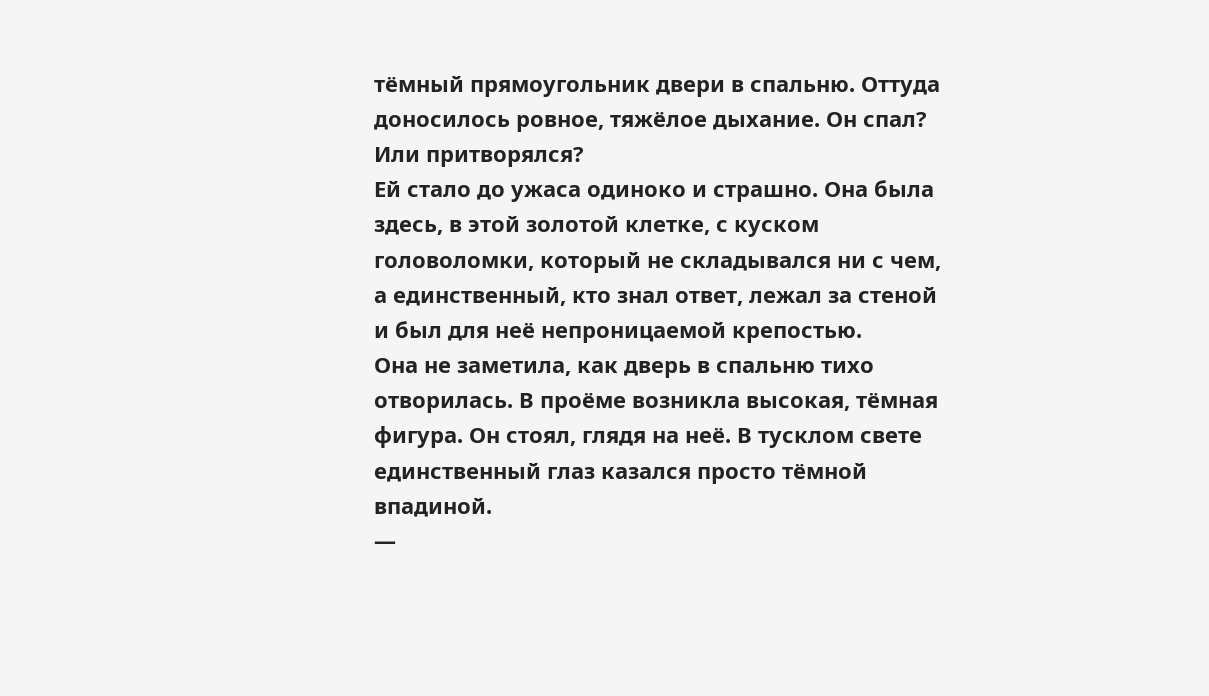тёмный прямоугольник двери в спальню. Оттуда доносилось ровное, тяжёлое дыхание. Он спал? Или притворялся?
Ей стало до ужаса одиноко и страшно. Она была здесь, в этой золотой клетке, с куском головоломки, который не складывался ни с чем, а единственный, кто знал ответ, лежал за стеной и был для неё непроницаемой крепостью.
Она не заметила, как дверь в спальню тихо отворилась. В проёме возникла высокая, тёмная фигура. Он стоял, глядя на неё. В тусклом свете единственный глаз казался просто тёмной впадиной.
—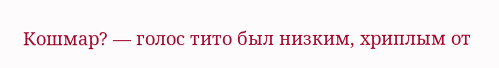Кошмар? — голос тито был низким, хриплым от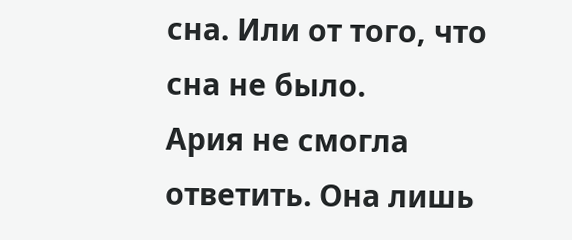сна. Или от того, что сна не было.
Ария не смогла ответить. Она лишь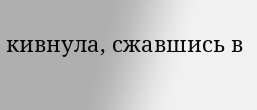кивнула, сжавшись в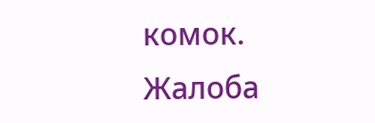комок.
Жалоба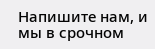Напишите нам, и мы в срочном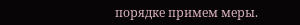порядке примем меры.